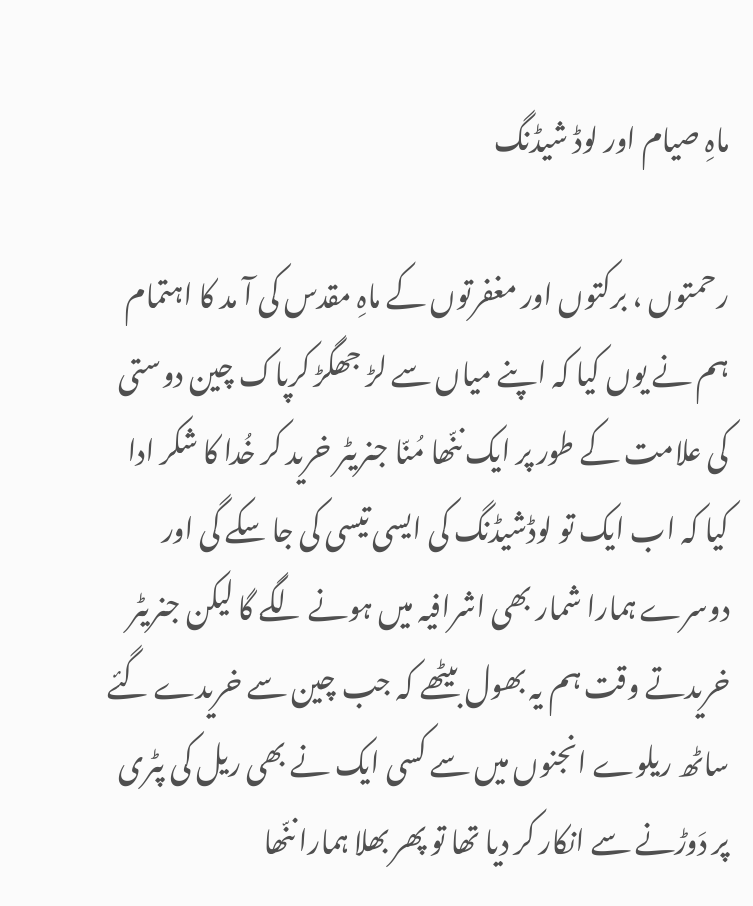ماہِ صیام اور لوڈ شیڈنگ

رحمتوں ، برکتوں اور مغفرتوں کے ماہِ مقدس کی آ مد کا اہتمام ہم نے یوں کیا کہ اپنے میاں سے لڑ جھگڑ کرپاک چین دوستی کی علامت کے طور پر ایک ننّھا مُنّا جنریٹر خرید کر خُدا کا شکر ادا کیا کہ اب ایک تو لوڈشیڈنگ کی ایسی تیسی کی جا سکے گی اور دوسرے ہمارا شمار بھی اشرافیہ میں ہونے لگے گا لیکن جنریٹر خریدتے وقت ہم یہ بھول بیٹھے کہ جب چین سے خریدے گئے ساٹھ ریلوے انجنوں میں سے کسی ایک نے بھی ریل کی پٹری پر دَوڑنے سے انکار کر دیا تھا تو پھر بھلا ہمارا ننّھا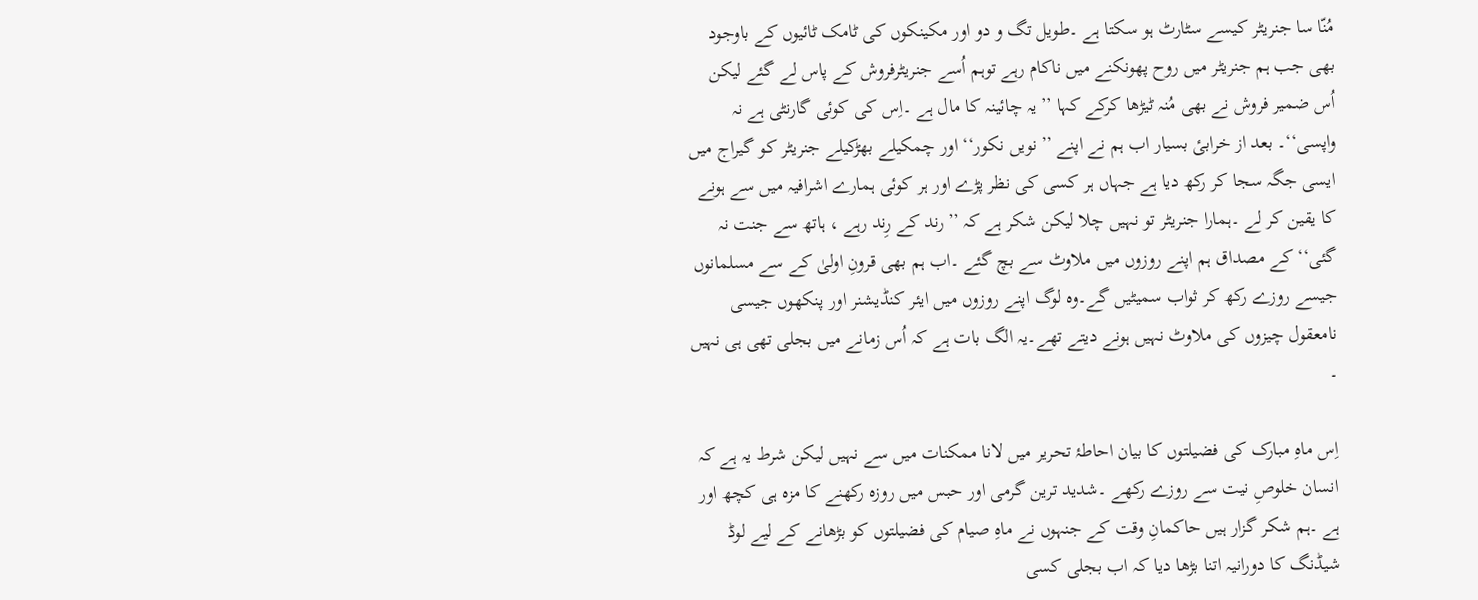مُنّا سا جنریٹر کیسے سٹارٹ ہو سکتا ہے ۔طویل تگ و دو اور مکینکوں کی ٹامک ٹائیوں کے باوجود بھی جب ہم جنریٹر میں روح پھونکنے میں ناکام رہے توہم اُسے جنریٹرفروش کے پاس لے گئے لیکن اُس ضمیر فروش نے بھی مُنہ ٹیڑھا کرکے کہا ’’یہ چائینہ کا مال ہے ۔اِس کی کوئی گارنٹی ہے نہ واپسی‘‘۔ بعد از خرابیٔ بسیار اب ہم نے اپنے ’’نویں نکور‘‘ اور چمکیلے بھڑکیلے جنریٹر کو گیراج میں ایسی جگہ سجا کر رکھ دیا ہے جہاں ہر کسی کی نظر پڑے اور ہر کوئی ہمارے اشرافیہ میں سے ہونے کا یقین کر لے ۔ہمارا جنریٹر تو نہیں چلا لیکن شکر ہے کہ ’’رند کے رِند رہے ، ہاتھ سے جنت نہ گئی‘‘ کے مصداق ہم اپنے روزوں میں ملاوٹ سے بچ گئے ۔اب ہم بھی قرونِ اولیٰ کے سے مسلمانوں جیسے روزے رکھ کر ثواب سمیٹیں گے۔وہ لوگ اپنے روزوں میں ایئر کنڈیشنر اور پنکھوں جیسی نامعقول چیزوں کی ملاوٹ نہیں ہونے دیتے تھے۔یہ الگ بات ہے کہ اُس زمانے میں بجلی تھی ہی نہیں ۔

اِس ماہِ مبارک کی فضیلتوں کا بیان احاطۂ تحریر میں لانا ممکنات میں سے نہیں لیکن شرط یہ ہے کہ انسان خلوصِ نیت سے روزے رکھے ۔شدید ترین گرمی اور حبس میں روزہ رکھنے کا مزہ ہی کچھ اور ہے ۔ہم شکر گزار ہیں حاکمانِ وقت کے جنہوں نے ماہِ صیام کی فضیلتوں کو بڑھانے کے لیے لوڈ شیڈنگ کا دورانیہ اتنا بڑھا دیا کہ اب بجلی کسی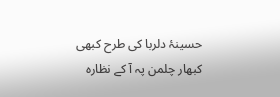حسینۂ دلربا کی طرح کبھی کبھار چلمن پہ آ کے نظارہ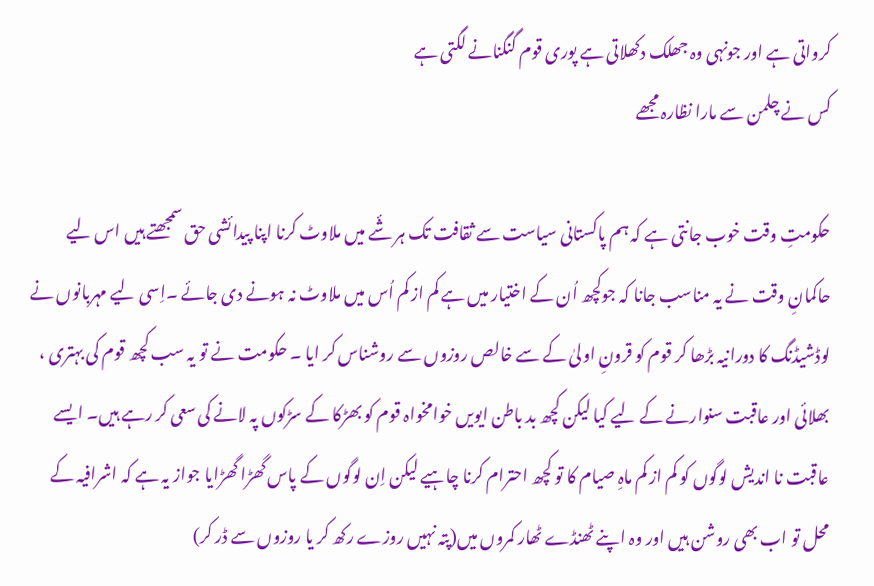کرواتی ہے اور جونہی وہ جھلک دکھلاتی ہے پوری قوم گنگنانے لگتی ہے
کس نے چلمن سے مارا نظارہ مجھے

حکومتِ وقت خوب جانتی ہے کہ ہم پاکستانی سیاست سے ثقافت تک ہر شٔے میں ملاوٹ کرنا اپنا پیدائشی حق سمجھتے ہیں اس لیے حاکمانِ وقت نے یہ مناسب جانا کہ جوکچھ اُن کے اختیار میں ہے کم از کم اُس میں ملاوٹ نہ ہونے دی جائے ۔اِسی لیے مہربانوں نے لوڈشیڈنگ کا دورانیہ بڑھا کر قوم کو قرونِ اولیٰ کے سے خالص روزوں سے روشناس کر ایا ۔ حکومت نے تو یہ سب کچھ قوم کی بہتری ، بھلائی اور عاقبت سنوارنے کے لیے کیا لیکن کچھ بد باطن ایویں خوامخواہ قوم کو بھڑکا کے سڑکوں پہ لانے کی سعی کر رہے ہیں۔ ایسے عاقبت نا اندیش لوگوں کو کم از کم ماہِ صیام کا تو کچھ احترام کرنا چاہیے لیکن اِن لوگوں کے پاس گھڑا گھڑایا جواز یہ ہے کہ اشرافیہ کے محل تو اب بھی روشن ہیں اور وہ اپنے ٹھنڈے ٹھار کمروں میں(پتہ نہیں روزے رکھ کر یا روزوں سے ڈر کر)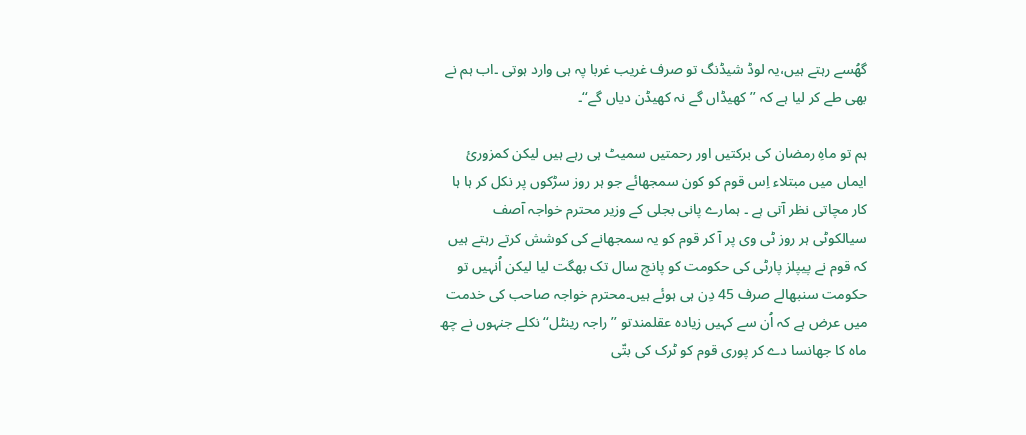گھُسے رہتے ہیں،یہ لوڈ شیڈنگ تو صرف غریب غربا پہ ہی وارد ہوتی ۔اب ہم نے بھی طے کر لیا ہے کہ ’’کھیڈاں گے نہ کھیڈن دیاں گے‘‘۔

ہم تو ماہِ رمضان کی برکتیں اور رحمتیں سمیٹ ہی رہے ہیں لیکن کمزوریٔ ایماں میں مبتلاء اِس قوم کو کون سمجھائے جو ہر روز سڑکوں پر نکل کر ہا ہا کار مچاتی نظر آتی ہے ۔ ہمارے پانی بجلی کے وزیر محترم خواجہ آصف سیالکوٹی ہر روز ٹی وی پر آ کر قوم کو یہ سمجھانے کی کوشش کرتے رہتے ہیں کہ قوم نے پیپلز پارٹی کی حکومت کو پانچ سال تک بھگت لیا لیکن اُنہیں تو حکومت سنبھالے صرف 45 دِن ہی ہوئے ہیں۔محترم خواجہ صاحب کی خدمت میں عرض ہے کہ اُن سے کہیں زیادہ عقلمندتو ’’راجہ رینٹل‘‘ نکلے جنہوں نے چھ ماہ کا جھانسا دے کر پوری قوم کو ٹرک کی بتّی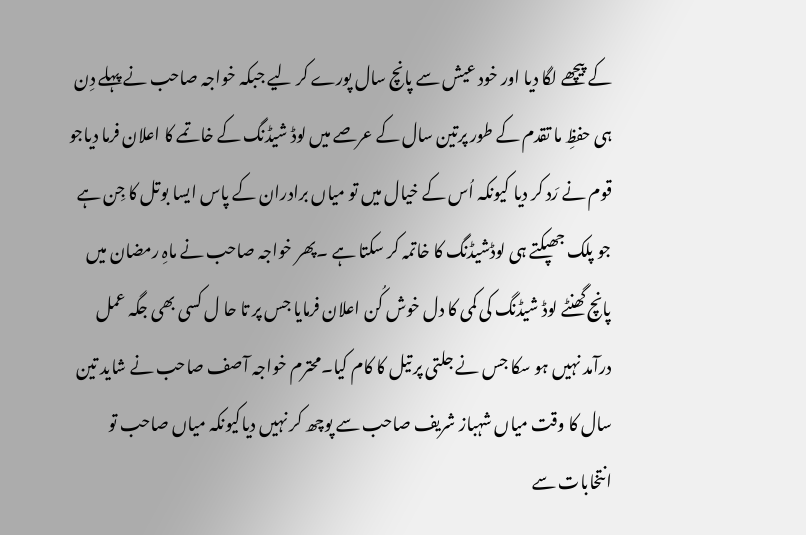کے پیچھے لگا دیا اور خود عیش سے پانچ سال پورے کر لیے جبکہ خواجہ صاحب نے پہلے دِن ہی حفظِ ما تقدم کے طور پرتین سال کے عرصے میں لوڈ شیڈنگ کے خاتمے کا اعلان فرما دیاجو قوم نے رَد کر دیا کیونکہ اُس کے خیال میں تو میاں برادران کے پاس ایسا بوتل کا جِن ہے جو پلک جھپکتے ہی لوڈشیڈنگ کا خاتمہ کر سکتا ہے ۔پھر خواجہ صاحب نے ماہِ رمضان میں پانچ گھنٹے لوڈ شیڈنگ کی کمی کا دل خوش کُن اعلان فرمایا جس پر تا حا ل کسی بھی جگہ عمل درآمد نہیں ہو سکا جس نے جلتی پر تیل کا کام کیا۔محترم خواجہ آصف صاحب نے شاید تین سال کا وقت میاں شہباز شریف صاحب سے پوچھ کر نہیں دیاکیونکہ میاں صاحب تو انتخابات سے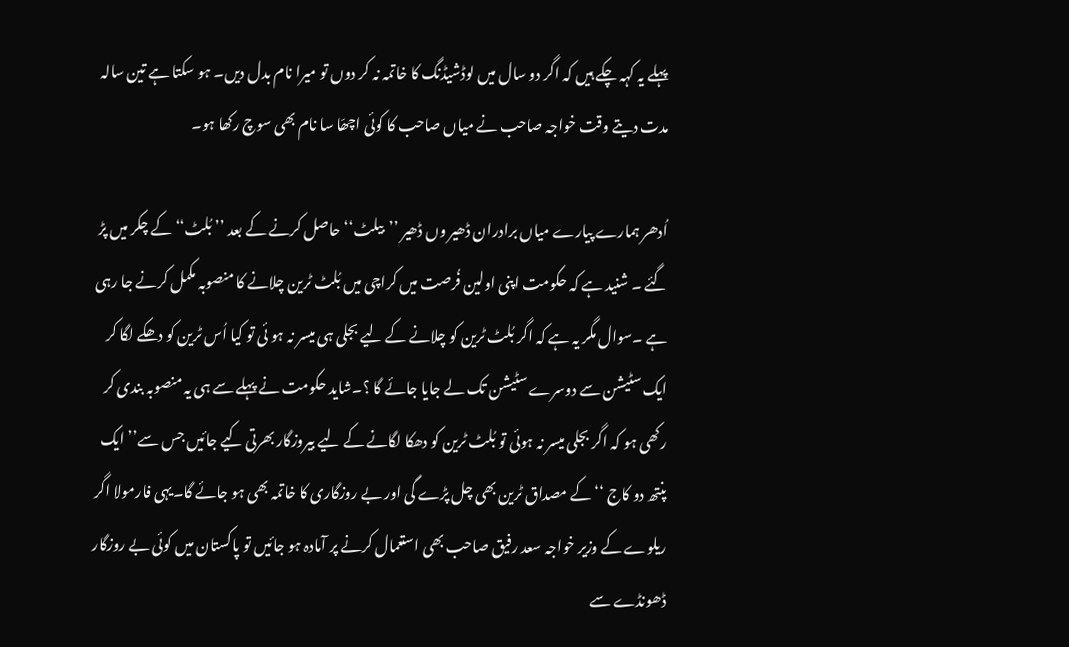پہلے یہ کہہ چکے ہیں کہ اگر دو سال میں لوڈشیڈنگ کا خاتمہ نہ کر دوں تو میرا نام بدل دیں۔ ہو سکتا ہے تین سالہ مدت دیتے وقت خواجہ صاحب نے میاں صاحب کا کوئی اچھّا سا نام بھی سوچ رکھا ہو۔

اُدھر ہمارے پیارے میاں برادران ڈھیر وں ڈھیر ’’بیلٹ‘‘ حاصل کرنے کے بعد ’’ بُلٹ‘‘ کے چکر میں پڑ گئے ۔ شنید ہے کہ حکومت اپنی اولین فُرصت میں کراچی میں بُلٹ ٹرین چلانے کا منصوبہ مکمل کرنے جا رہی ہے ۔سوال مگر یہ ہے کہ اگر بُلٹ ٹرین کو چلانے کے لیے بجلی ہی میسر نہ ہو ئی تو کیا اُس ٹرین کو دھکے لگا کر ایک سٹیشن سے دوسرے سٹیشن تک لے جایا جائے گا ؟۔شاید حکومت نے پہلے سے ہی یہ منصوبہ بندی کر رکھی ہو کہ اگر بجلی میسر نہ ہوئی تو بُلٹ ٹرین کو دھکا لگانے کے لیے بیروزگار بھرتی کیے جائیں جس سے’’ ایک پنتھ دو کاج ‘‘کے مصداق ٹرین بھی چل پڑے گی اور بے روزگاری کا خاتمہ بھی ہو جائے گا۔یہی فارمولا اگر ریلوے کے وزیر خواجہ سعد رفیق صاحب بھی استعمال کرنے پر آمادہ ہو جائیں تو پاکستان میں کوئی بے روزگار ڈھونڈے سے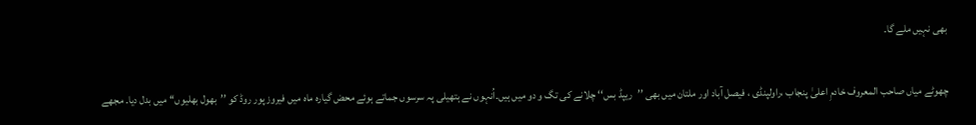بھی نہیں ملے گا۔

چھوٹے میاں صاحب المعروف خادمِ اعلیٰ پنجاب ،راولپنڈی ، فیصل آباد اور ملتان میں بھی ’’ریپڈ بس‘‘ چلانے کی تگ و دو میں ہیں۔اُنہوں نے ہتھیلی پہ سرسوں جماتے ہوئے محض گیارہ ماہ میں فیروز پور روڈ کو ’’بھول بھلیوں‘‘ میں بدل دیا۔ مجھے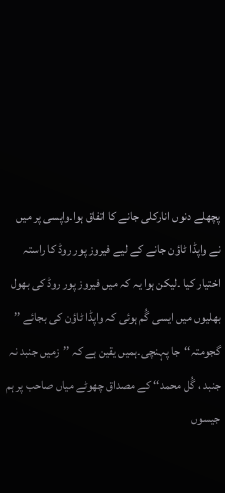پچھلے دنوں انارکلی جانے کا اتفاق ہوا۔واپسی پر میں نے واپڈا ٹاؤن جانے کے لیے فیروز پور روڈ کا راستہ اختیار کیا ۔لیکن ہوا یہ کہ میں فیروز پور روڈ کی بھول بھلیوں میں ایسی گُم ہوئی کہ واپڈا ٹاؤن کی بجائے ’’ گجومتہ‘‘جا پہنچی۔ہمیں یقین ہے کہ ’’زمیں جنبد نہ جنبد ، گُل محمد‘‘ کے مصداق چھوٹے میاں صاحب پر ہم جیسوں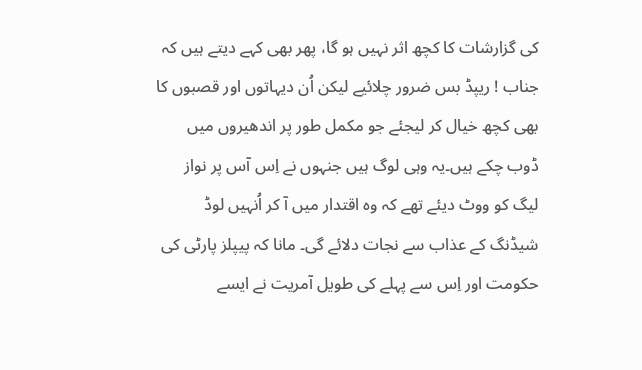کی گزارشات کا کچھ اثر نہیں ہو گا، پھر بھی کہے دیتے ہیں کہ جناب ! ریپڈ بس ضرور چلائیے لیکن اُن دیہاتوں اور قصبوں کا بھی کچھ خیال کر لیجئے جو مکمل طور پر اندھیروں میں ڈوب چکے ہیں۔یہ وہی لوگ ہیں جنہوں نے اِس آس پر نواز لیگ کو ووٹ دیئے تھے کہ وہ اقتدار میں آ کر اُنہیں لوڈ شیڈنگ کے عذاب سے نجات دلائے گی۔ مانا کہ پیپلز پارٹی کی حکومت اور اِس سے پہلے کی طویل آمریت نے ایسے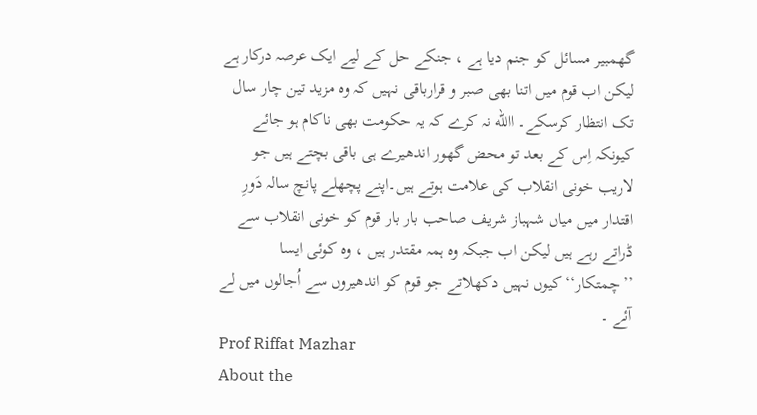گھمبیر مسائل کو جنم دیا ہے ، جنکے حل کے لیے ایک عرصہ درکار ہے لیکن اب قوم میں اتنا بھی صبر و قرارباقی نہیں کہ وہ مزید تین چار سال تک انتظار کرسکے۔ االله نہ کرے کہ یہ حکومت بھی ناکام ہو جائے کیونکہ اِس کے بعد تو محض گھور اندھیرے ہی باقی بچتے ہیں جو لاریب خونی انقلاب کی علامت ہوتے ہیں۔اپنے پچھلے پانچ سالہ دَورِ اقتدار میں میاں شہباز شریف صاحب بار بار قوم کو خونی انقلاب سے ڈراتے رہے ہیں لیکن اب جبکہ وہ ہمہ مقتدر ہیں ، وہ کوئی ایسا ’’چمتکار‘‘ کیوں نہیں دکھلاتے جو قوم کو اندھیروں سے اُجالوں میں لے آئے ۔
Prof Riffat Mazhar
About the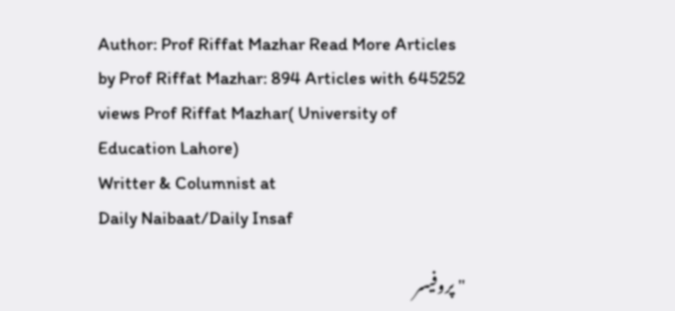Author: Prof Riffat Mazhar Read More Articles by Prof Riffat Mazhar: 894 Articles with 645252 views Prof Riffat Mazhar( University of Education Lahore)
Writter & Columnist at
Daily Naibaat/Daily Insaf

" پروفیسر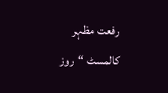رفعت مظہر کالمسٹ “روز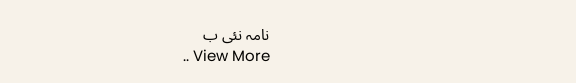نامہ نئی ب
.. View More